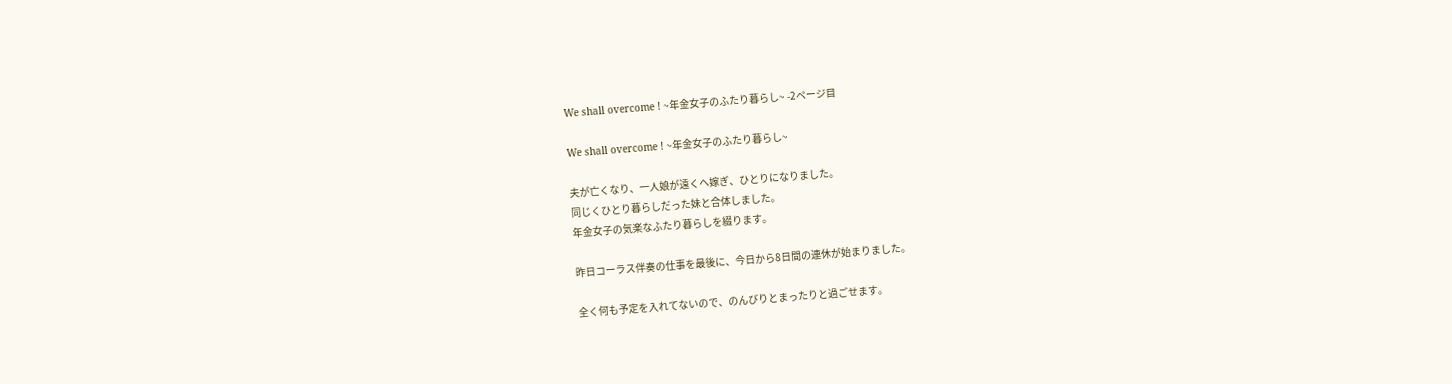We shall overcome ! ~年金女子のふたり暮らし~ -2ページ目

We shall overcome ! ~年金女子のふたり暮らし~

夫が亡くなり、一人娘が遠くへ嫁ぎ、ひとりになりました。
同じくひとり暮らしだった妹と合体しました。
年金女子の気楽なふたり暮らしを綴ります。

昨日コーラス伴奏の仕事を最後に、今日から8日間の連休が始まりました。

全く何も予定を入れてないので、のんびりとまったりと過ごせます。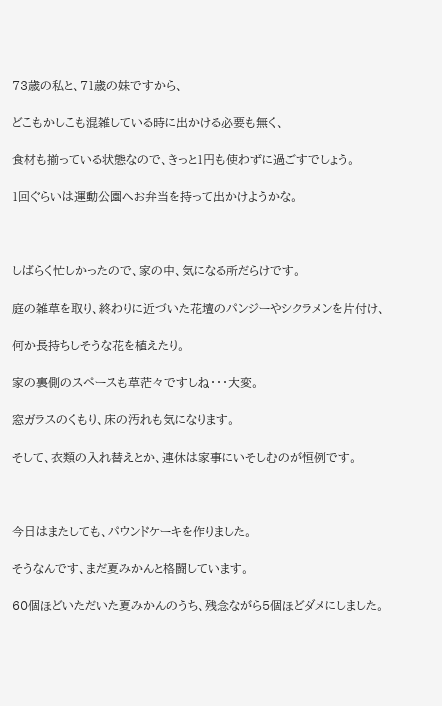73歳の私と、71歳の妹ですから、

どこもかしこも混雑している時に出かける必要も無く、

食材も揃っている状態なので、きっと1円も使わずに過ごすでしょう。

1回ぐらいは運動公園へお弁当を持って出かけようかな。



しばらく忙しかったので、家の中、気になる所だらけです。

庭の雑草を取り、終わりに近づいた花壇のパンジーやシクラメンを片付け、

何か長持ちしそうな花を植えたり。

家の裏側のスペースも草茫々ですしね・・・大変。

窓ガラスのくもり、床の汚れも気になります。

そして、衣類の入れ替えとか、連休は家事にいそしむのが恒例です。



今日はまたしても、パウンドケーキを作りました。

そうなんです、まだ夏みかんと格闘しています。

60個ほどいただいた夏みかんのうち、残念ながら5個ほどダメにしました。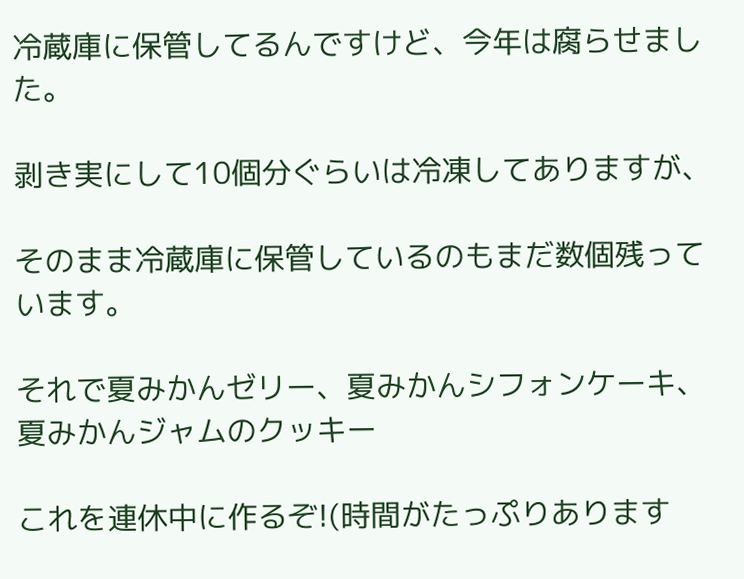冷蔵庫に保管してるんですけど、今年は腐らせました。

剥き実にして10個分ぐらいは冷凍してありますが、

そのまま冷蔵庫に保管しているのもまだ数個残っています。

それで夏みかんゼリー、夏みかんシフォンケーキ、夏みかんジャムのクッキー

これを連休中に作るぞ!(時間がたっぷりあります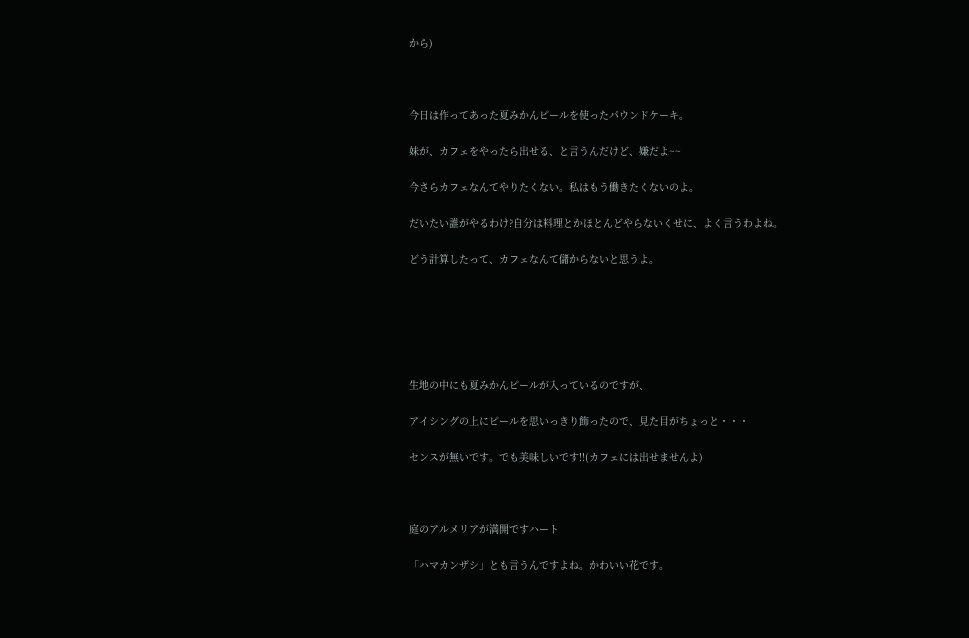から)



今日は作ってあった夏みかんピールを使ったパウンドケーキ。

妹が、カフェをやったら出せる、と言うんだけど、嫌だよ~~

今さらカフェなんてやりたくない。私はもう働きたくないのよ。

だいたい誰がやるわけ?自分は料理とかほとんどやらないくせに、よく言うわよね。

どう計算したって、カフェなんて儲からないと思うよ。






生地の中にも夏みかんピールが入っているのですが、

アイシングの上にピールを思いっきり飾ったので、見た目がちょっと・・・

センスが無いです。でも美味しいです!!(カフェには出せませんよ)



庭のアルメリアが満開ですハート

「ハマカンザシ」とも言うんですよね。かわいい花です。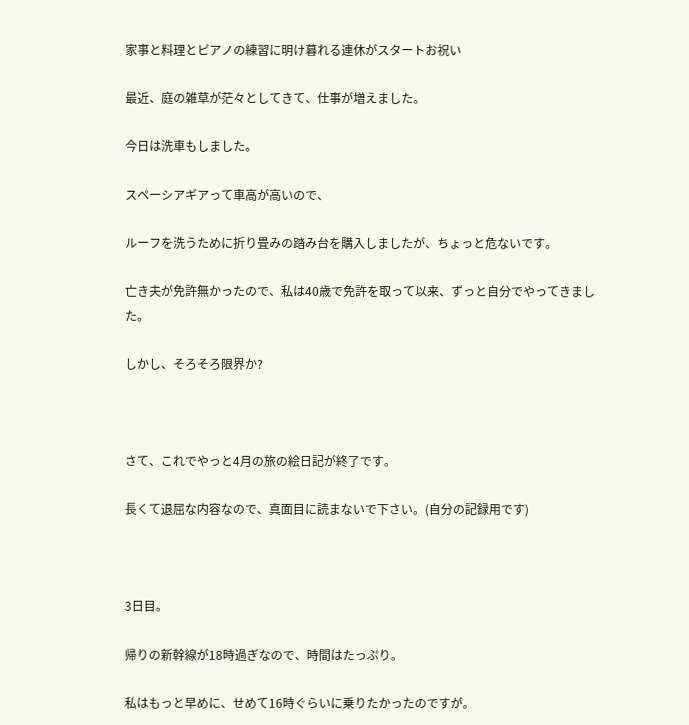家事と料理とピアノの練習に明け暮れる連休がスタートお祝い

最近、庭の雑草が茫々としてきて、仕事が増えました。

今日は洗車もしました。

スペーシアギアって車高が高いので、

ルーフを洗うために折り畳みの踏み台を購入しましたが、ちょっと危ないです。

亡き夫が免許無かったので、私は40歳で免許を取って以来、ずっと自分でやってきました。

しかし、そろそろ限界か?



さて、これでやっと4月の旅の絵日記が終了です。

長くて退屈な内容なので、真面目に読まないで下さい。(自分の記録用です)



3日目。

帰りの新幹線が18時過ぎなので、時間はたっぷり。

私はもっと早めに、せめて16時ぐらいに乗りたかったのですが。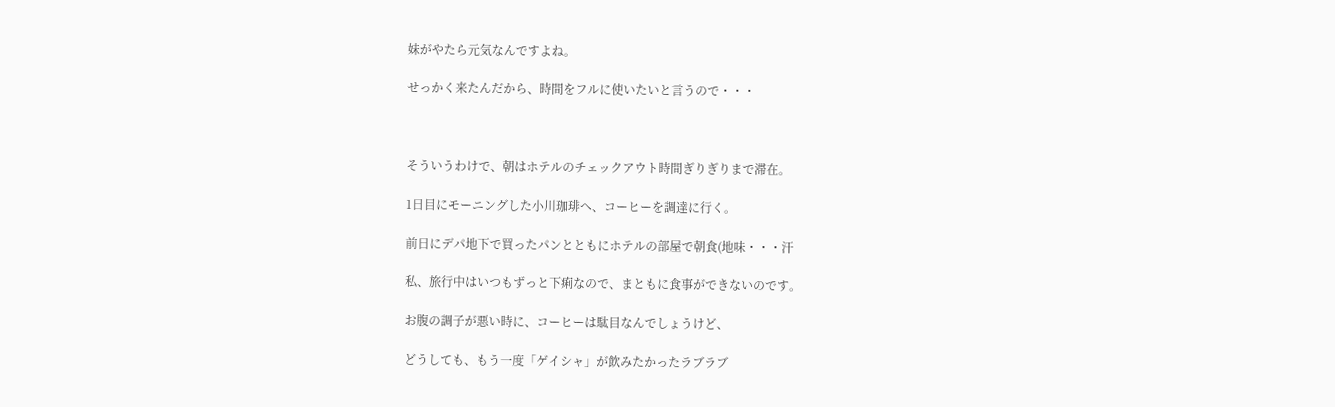妹がやたら元気なんですよね。

せっかく来たんだから、時間をフルに使いたいと言うので・・・



そういうわけで、朝はホテルのチェックアウト時間ぎりぎりまで滞在。

1日目にモーニングした小川珈琲へ、コーヒーを調達に行く。

前日にデパ地下で買ったパンとともにホテルの部屋で朝食(地味・・・汗

私、旅行中はいつもずっと下痢なので、まともに食事ができないのです。

お腹の調子が悪い時に、コーヒーは駄目なんでしょうけど、

どうしても、もう一度「ゲイシャ」が飲みたかったラブラブ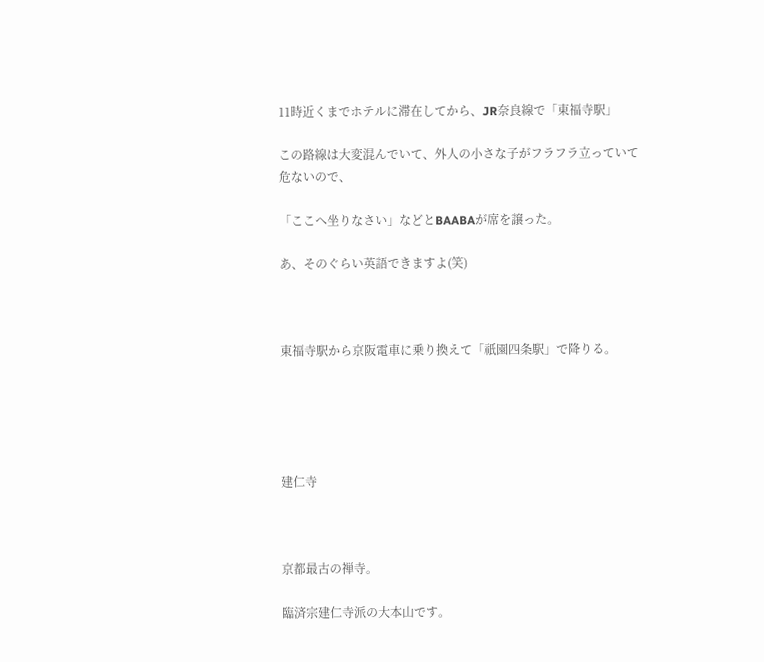11時近くまでホテルに滞在してから、JR奈良線で「東福寺駅」

この路線は大変混んでいて、外人の小さな子がフラフラ立っていて危ないので、

「ここへ坐りなさい」などとBAABAが席を譲った。

あ、そのぐらい英語できますよ(笑)



東福寺駅から京阪電車に乗り換えて「祇園四条駅」で降りる。





建仁寺



京都最古の禅寺。

臨済宗建仁寺派の大本山です。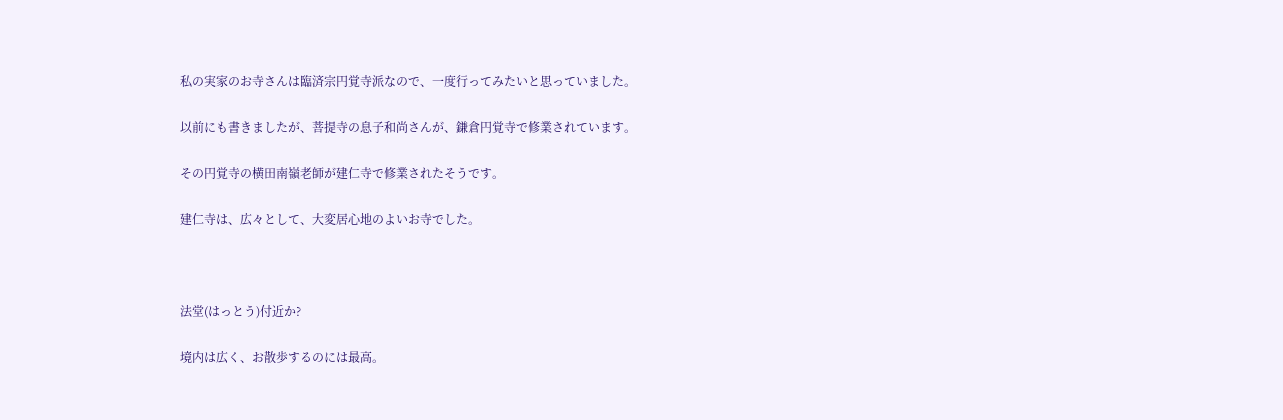私の実家のお寺さんは臨済宗円覚寺派なので、一度行ってみたいと思っていました。

以前にも書きましたが、菩提寺の息子和尚さんが、鎌倉円覚寺で修業されています。

その円覚寺の横田南嶺老師が建仁寺で修業されたそうです。

建仁寺は、広々として、大変居心地のよいお寺でした。



法堂(はっとう)付近か?

境内は広く、お散歩するのには最高。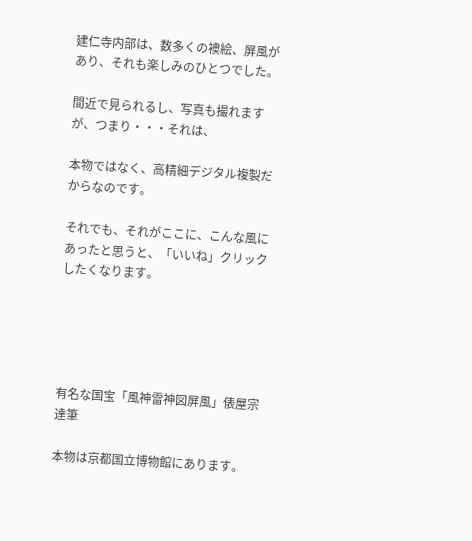建仁寺内部は、数多くの襖絵、屏風があり、それも楽しみのひとつでした。

間近で見られるし、写真も撮れますが、つまり・・・それは、

本物ではなく、高精細デジタル複製だからなのです。

それでも、それがここに、こんな風にあったと思うと、「いいね」クリックしたくなります。





有名な国宝「風神雷神図屏風」俵屋宗達筆

本物は京都国立博物館にあります。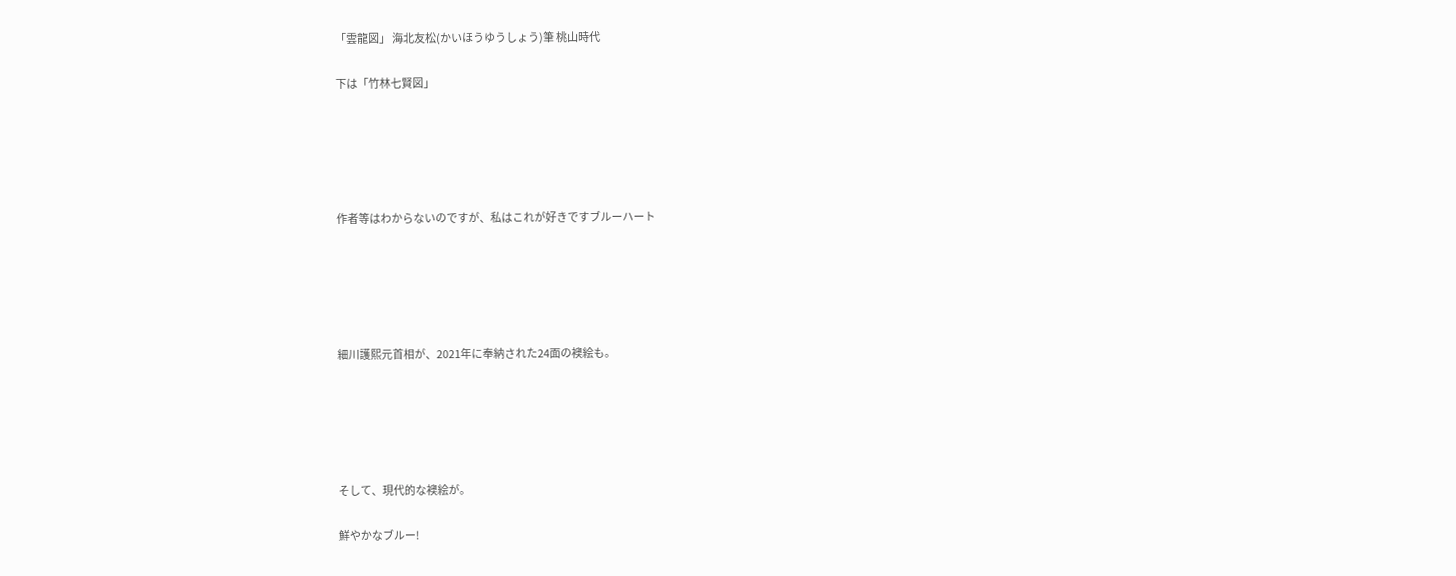「雲龍図」 海北友松(かいほうゆうしょう)筆 桃山時代

下は「竹林七賢図」





作者等はわからないのですが、私はこれが好きですブルーハート





細川護熙元首相が、2021年に奉納された24面の襖絵も。





そして、現代的な襖絵が。

鮮やかなブルー!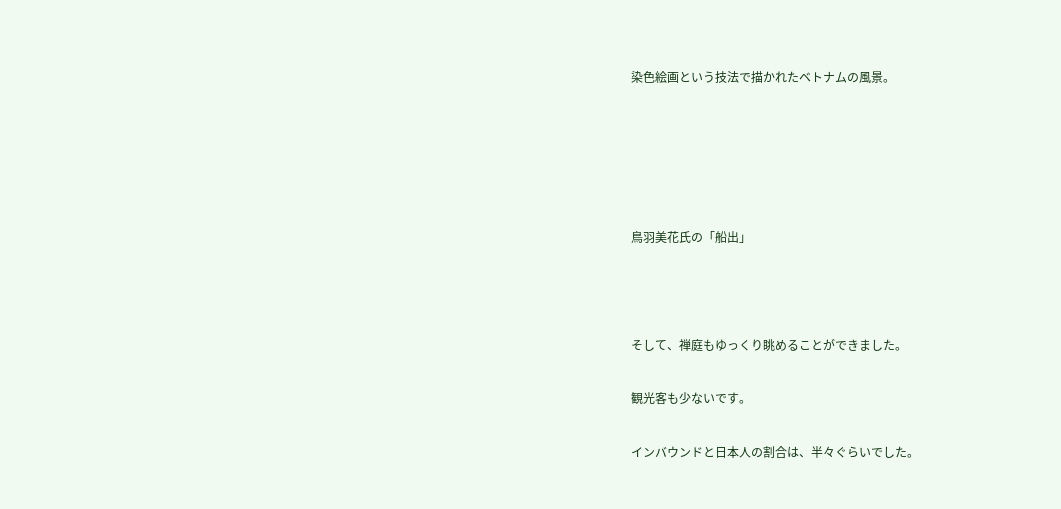染色絵画という技法で描かれたベトナムの風景。





鳥羽美花氏の「船出」



そして、禅庭もゆっくり眺めることができました。

観光客も少ないです。

インバウンドと日本人の割合は、半々ぐらいでした。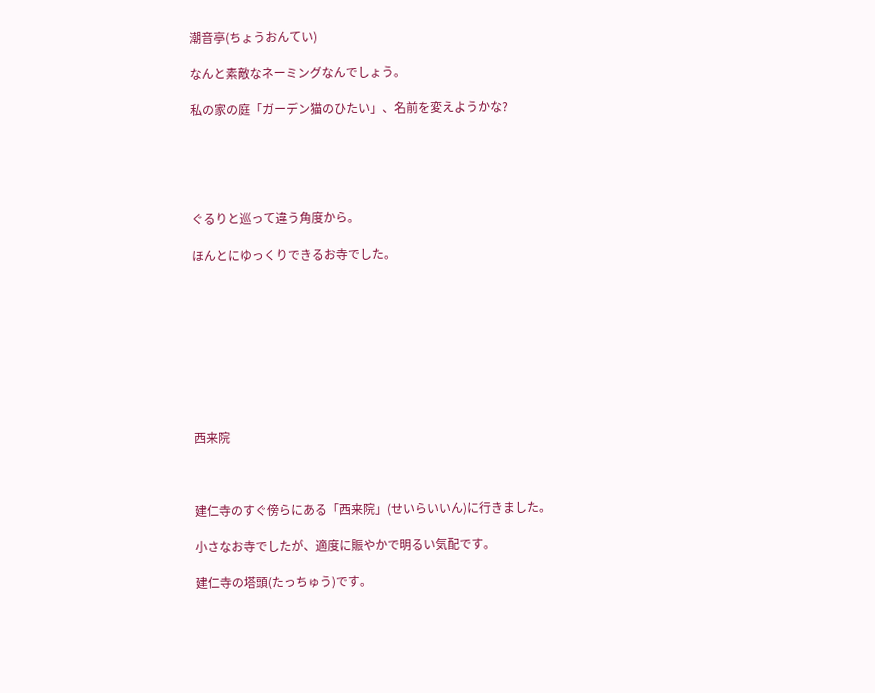潮音亭(ちょうおんてい)

なんと素敵なネーミングなんでしょう。

私の家の庭「ガーデン猫のひたい」、名前を変えようかな?





ぐるりと巡って違う角度から。

ほんとにゆっくりできるお寺でした。









西来院



建仁寺のすぐ傍らにある「西来院」(せいらいいん)に行きました。

小さなお寺でしたが、適度に賑やかで明るい気配です。

建仁寺の塔頭(たっちゅう)です。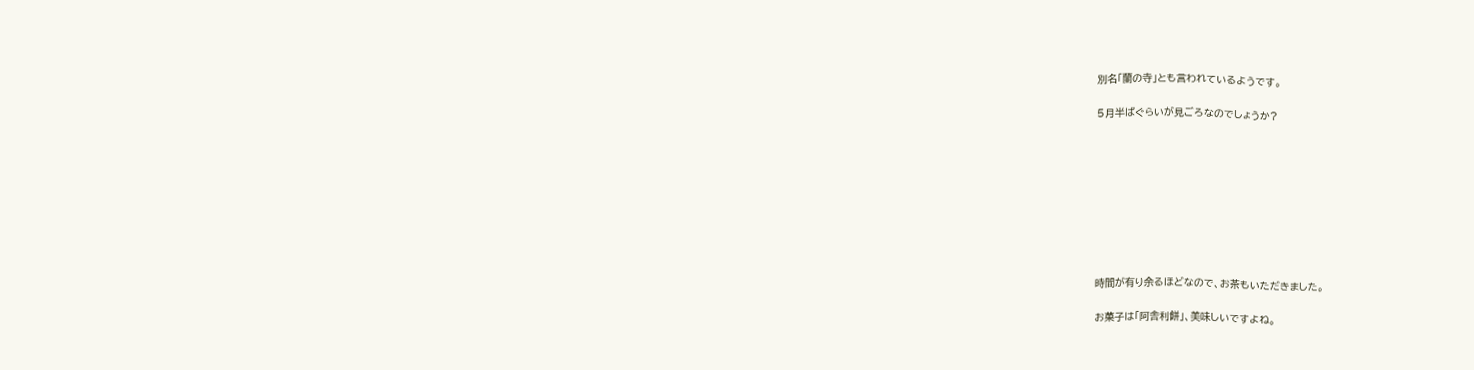別名「蘭の寺」とも言われているようです。

5月半ばぐらいが見ごろなのでしょうか?









時間が有り余るほどなので、お茶もいただきました。

お菓子は「阿舎利餅」、美味しいですよね。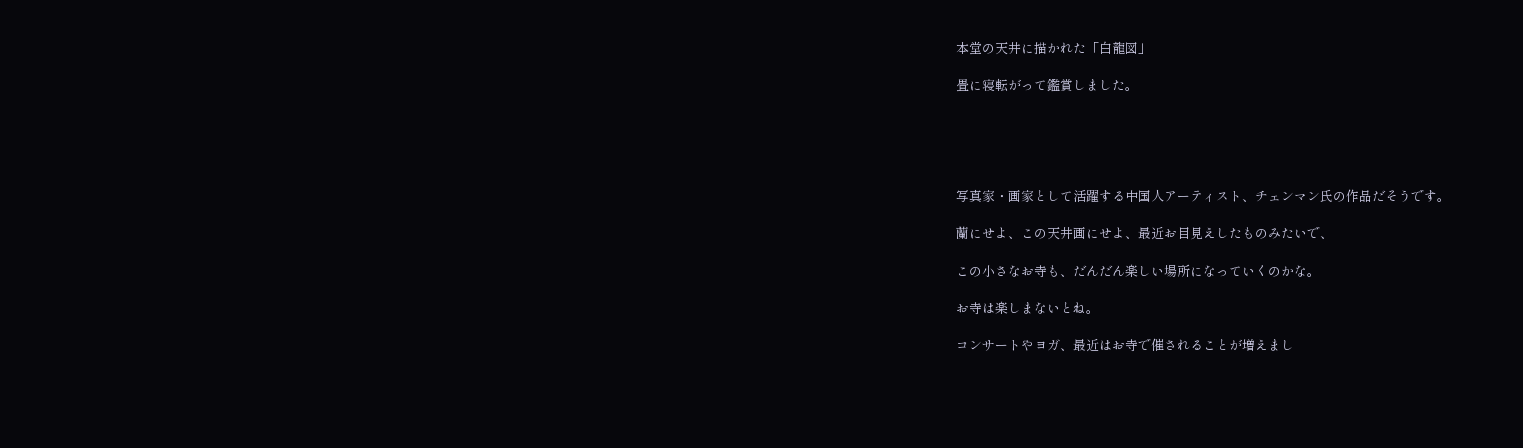本堂の天井に描かれた「白龍図」

畳に寝転がって鑑賞しました。





写真家・画家として活躍する中国人アーティスト、チェンマン氏の作品だそうです。

蘭にせよ、この天井画にせよ、最近お目見えしたものみたいで、

この小さなお寺も、だんだん楽しい場所になっていくのかな。

お寺は楽しまないとね。

コンサートやヨガ、最近はお寺で催されることが増えまし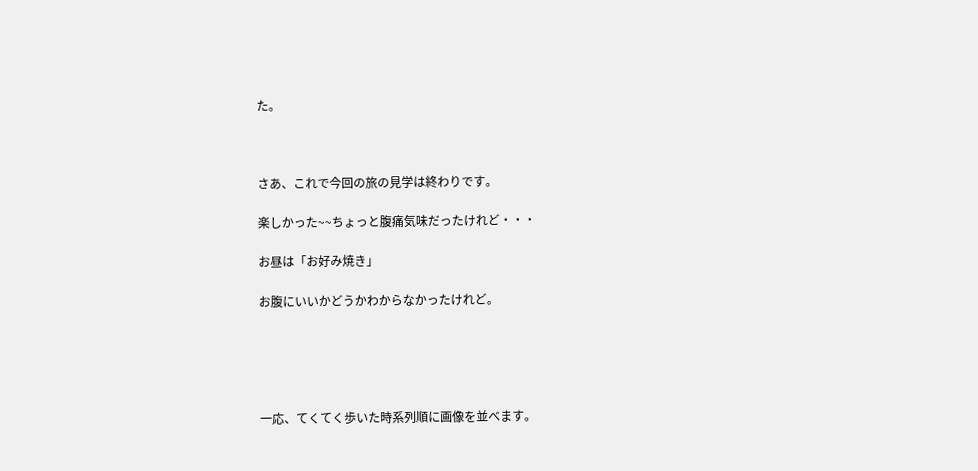た。



さあ、これで今回の旅の見学は終わりです。

楽しかった~~ちょっと腹痛気味だったけれど・・・

お昼は「お好み焼き」

お腹にいいかどうかわからなかったけれど。





一応、てくてく歩いた時系列順に画像を並べます。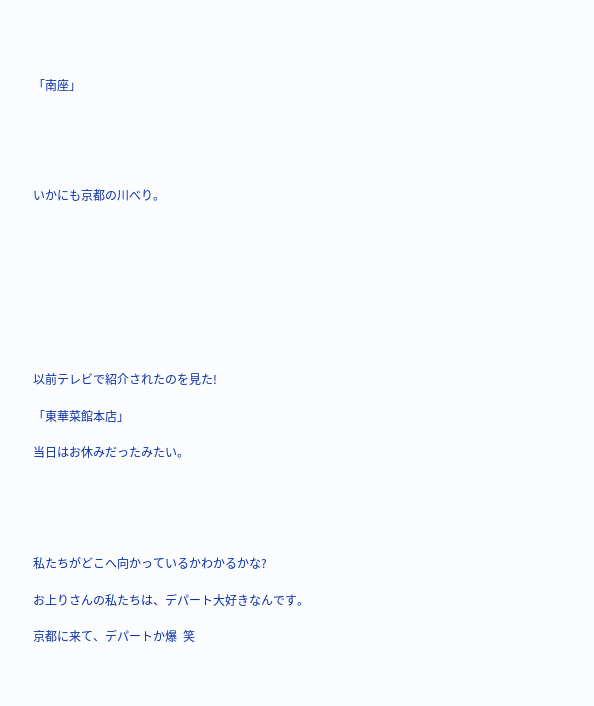「南座」





いかにも京都の川べり。









以前テレビで紹介されたのを見た!

「東華菜館本店」

当日はお休みだったみたい。





私たちがどこへ向かっているかわかるかな?

お上りさんの私たちは、デパート大好きなんです。

京都に来て、デパートか爆  笑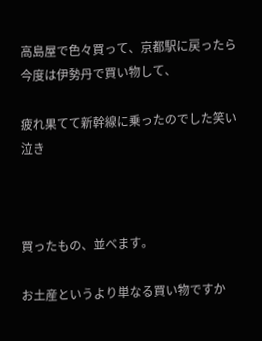高島屋で色々買って、京都駅に戻ったら今度は伊勢丹で買い物して、

疲れ果てて新幹線に乗ったのでした笑い泣き



買ったもの、並べます。

お土産というより単なる買い物ですか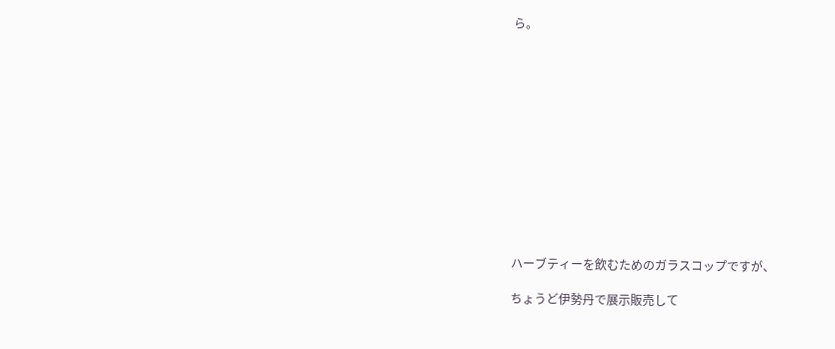ら。













ハーブティーを飲むためのガラスコップですが、

ちょうど伊勢丹で展示販売して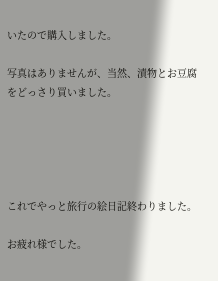いたので購入しました。

写真はありませんが、当然、漬物とお豆腐をどっさり買いました。





これでやっと旅行の絵日記終わりました。

お疲れ様でした。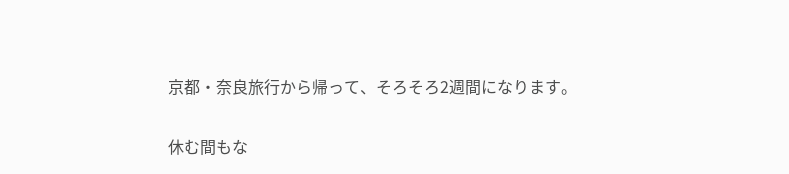京都・奈良旅行から帰って、そろそろ2週間になります。

休む間もな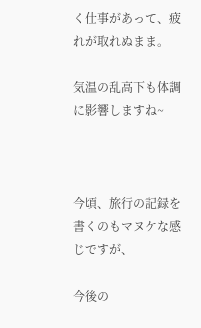く仕事があって、疲れが取れぬまま。

気温の乱高下も体調に影響しますね~



今頃、旅行の記録を書くのもマヌケな感じですが、

今後の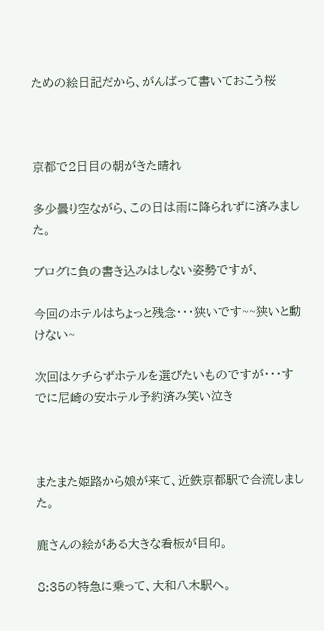ための絵日記だから、がんばって書いておこう桜



京都で2日目の朝がきた晴れ

多少曇り空ながら、この日は雨に降られずに済みました。

ブログに負の書き込みはしない姿勢ですが、

今回のホテルはちょっと残念・・・狭いです~~狭いと動けない~

次回はケチらずホテルを選びたいものですが・・・すでに尼崎の安ホテル予約済み笑い泣き



またまた姫路から娘が来て、近鉄京都駅で合流しました。

鹿さんの絵がある大きな看板が目印。

8:35の特急に乗って、大和八木駅へ。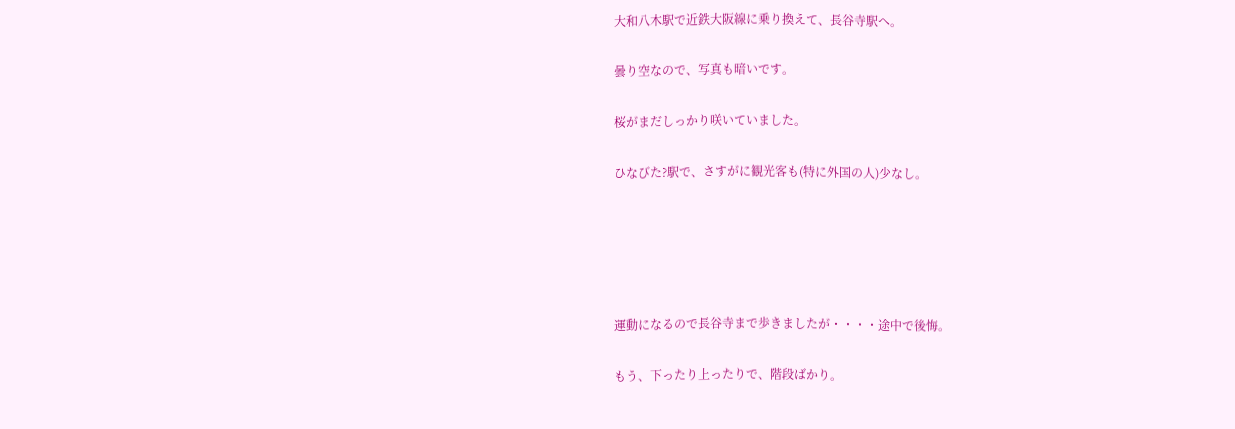大和八木駅で近鉄大阪線に乗り換えて、長谷寺駅へ。

曇り空なので、写真も暗いです。

桜がまだしっかり咲いていました。

ひなびた?駅で、さすがに観光客も(特に外国の人)少なし。





運動になるので長谷寺まで歩きましたが・・・・途中で後悔。

もう、下ったり上ったりで、階段ばかり。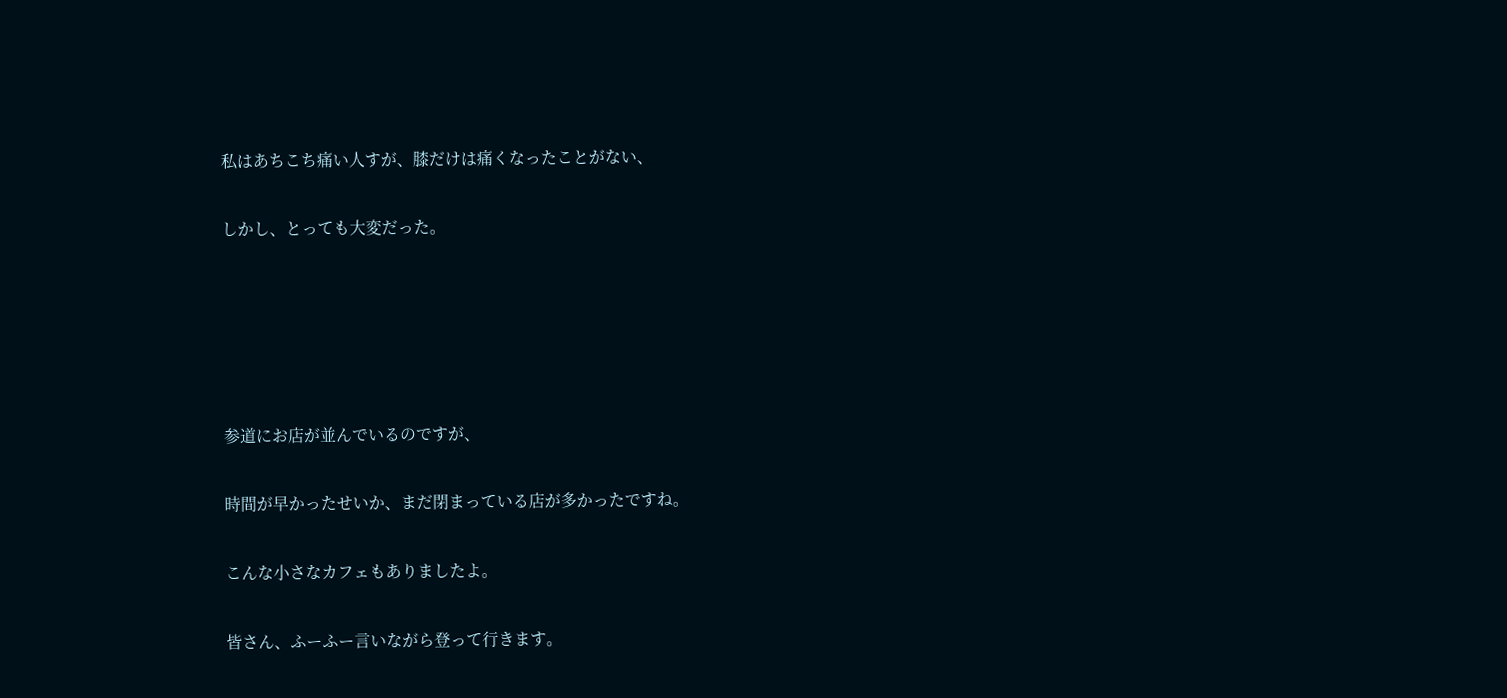私はあちこち痛い人すが、膝だけは痛くなったことがない、

しかし、とっても大変だった。





参道にお店が並んでいるのですが、

時間が早かったせいか、まだ閉まっている店が多かったですね。

こんな小さなカフェもありましたよ。

皆さん、ふーふー言いながら登って行きます。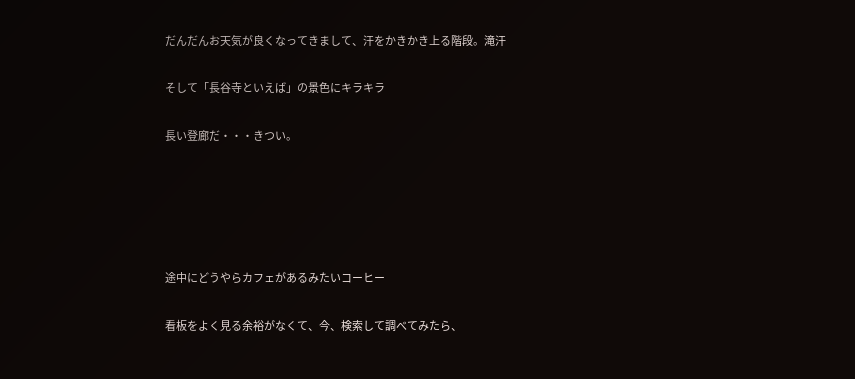だんだんお天気が良くなってきまして、汗をかきかき上る階段。滝汗

そして「長谷寺といえば」の景色にキラキラ

長い登廊だ・・・きつい。





途中にどうやらカフェがあるみたいコーヒー

看板をよく見る余裕がなくて、今、検索して調べてみたら、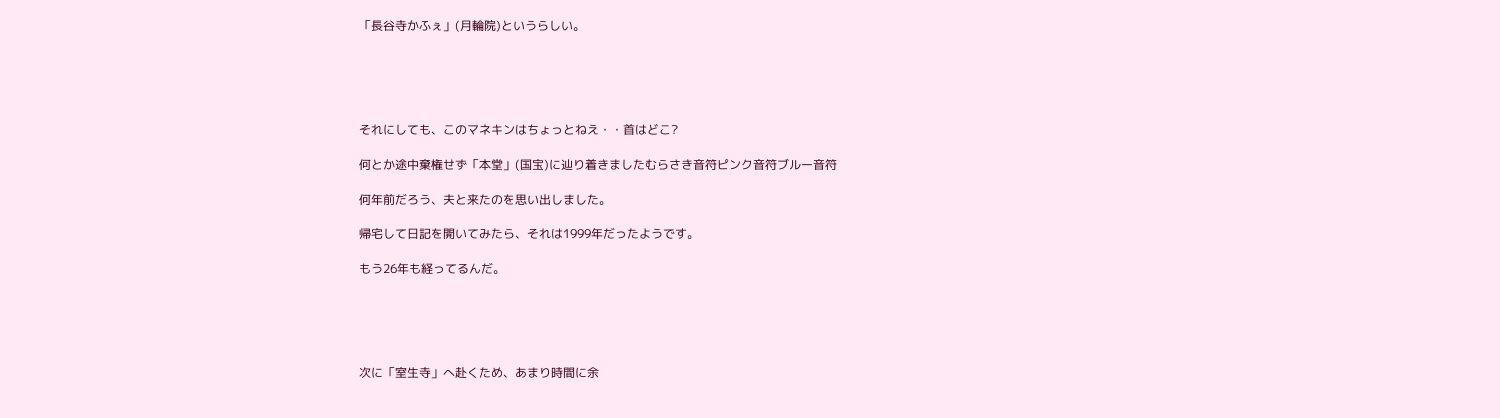「長谷寺かふぇ」(月輪院)というらしい。





それにしても、このマネキンはちょっとねえ・・首はどこ?

何とか途中棄権せず「本堂」(国宝)に辿り着きましたむらさき音符ピンク音符ブルー音符

何年前だろう、夫と来たのを思い出しました。

帰宅して日記を開いてみたら、それは1999年だったようです。

もう26年も経ってるんだ。





次に「室生寺」へ赴くため、あまり時間に余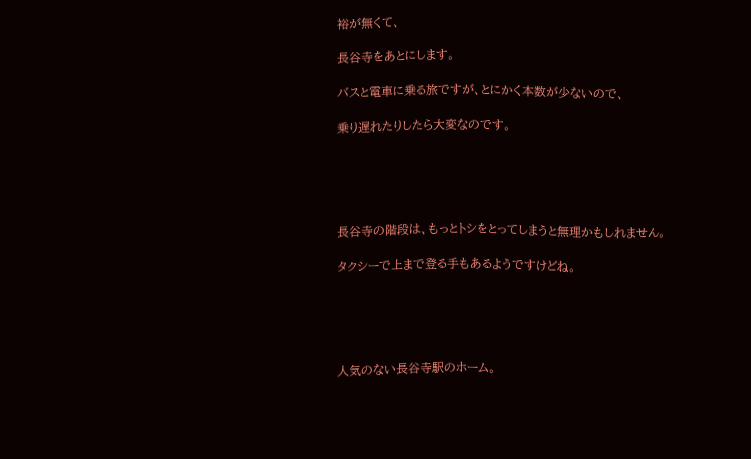裕が無くて、

長谷寺をあとにします。

バスと電車に乗る旅ですが、とにかく本数が少ないので、

乗り遅れたりしたら大変なのです。





長谷寺の階段は、もっとトシをとってしまうと無理かもしれません。

タクシーで上まで登る手もあるようですけどね。





人気のない長谷寺駅のホーム。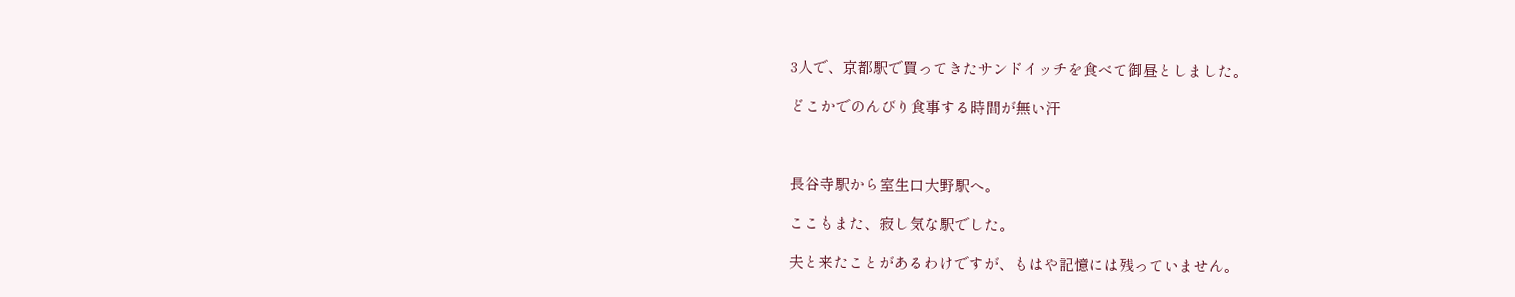3人で、京都駅で買ってきたサンドイッチを食べて御昼としました。

どこかでのんびり食事する時間が無い汗



長谷寺駅から室生口大野駅へ。

ここもまた、寂し気な駅でした。

夫と来たことがあるわけですが、もはや記憶には残っていません。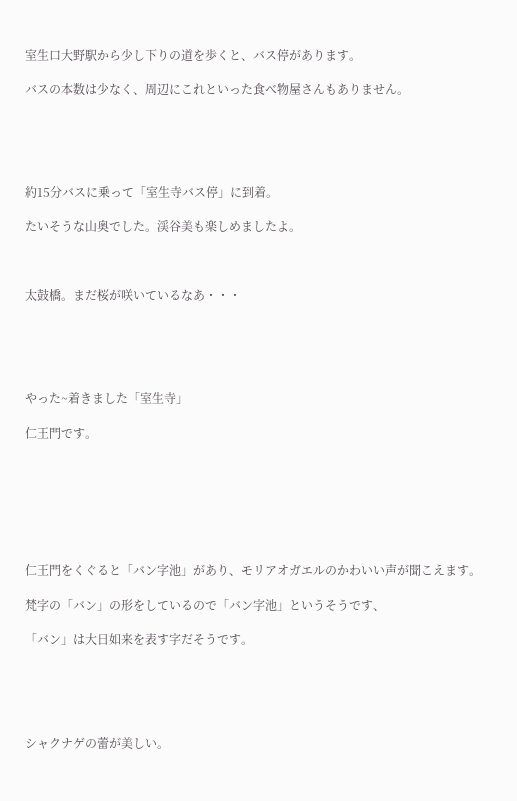室生口大野駅から少し下りの道を歩くと、バス停があります。

バスの本数は少なく、周辺にこれといった食べ物屋さんもありません。





約15分バスに乗って「室生寺バス停」に到着。

たいそうな山奥でした。渓谷美も楽しめましたよ。



太鼓橋。まだ桜が咲いているなあ・・・





やった~着きました「室生寺」

仁王門です。







仁王門をくぐると「バン字池」があり、モリアオガエルのかわいい声が聞こえます。

梵字の「バン」の形をしているので「バン字池」というそうです、

「バン」は大日如来を表す字だそうです。





シャクナゲの蕾が美しい。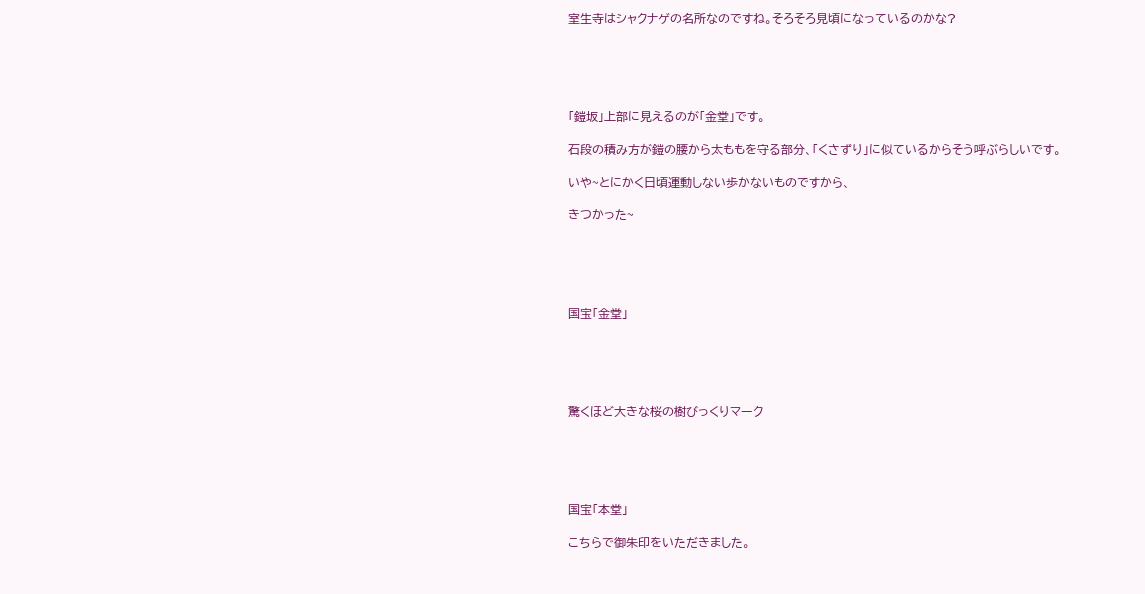室生寺はシャクナゲの名所なのですね。そろそろ見頃になっているのかな?





「鎧坂」上部に見えるのが「金堂」です。

石段の積み方が鎧の腰から太ももを守る部分、「くさずり」に似ているからそう呼ぶらしいです。

いや~とにかく日頃運動しない歩かないものですから、

きつかった~





国宝「金堂」





驚くほど大きな桜の樹びっくりマーク





国宝「本堂」

こちらで御朱印をいただきました。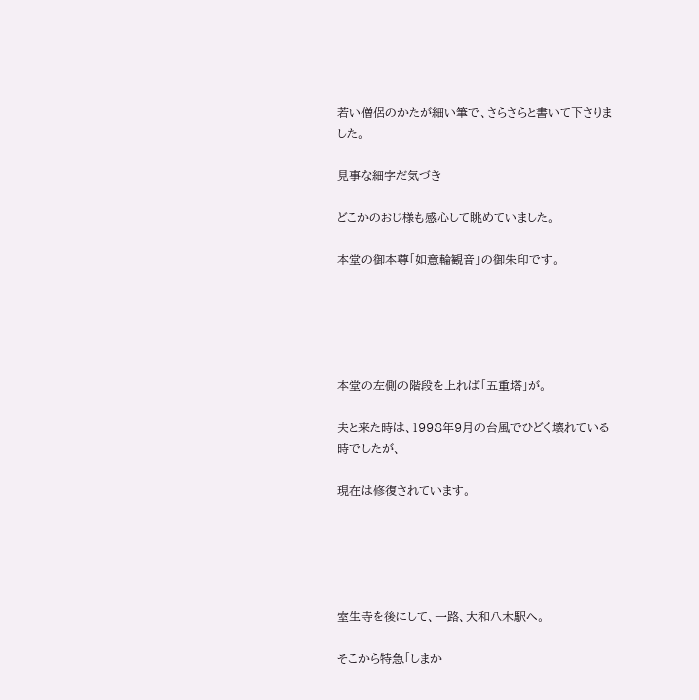若い僧侶のかたが細い筆で、さらさらと書いて下さりました。

見事な細字だ気づき

どこかのおじ様も感心して眺めていました。

本堂の御本尊「如意輪観音」の御朱印です。





本堂の左側の階段を上れば「五重塔」が。

夫と来た時は、1998年9月の台風でひどく壊れている時でしたが、

現在は修復されています。





室生寺を後にして、一路、大和八木駅へ。

そこから特急「しまか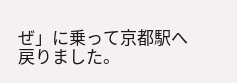ぜ」に乗って京都駅へ戻りました。